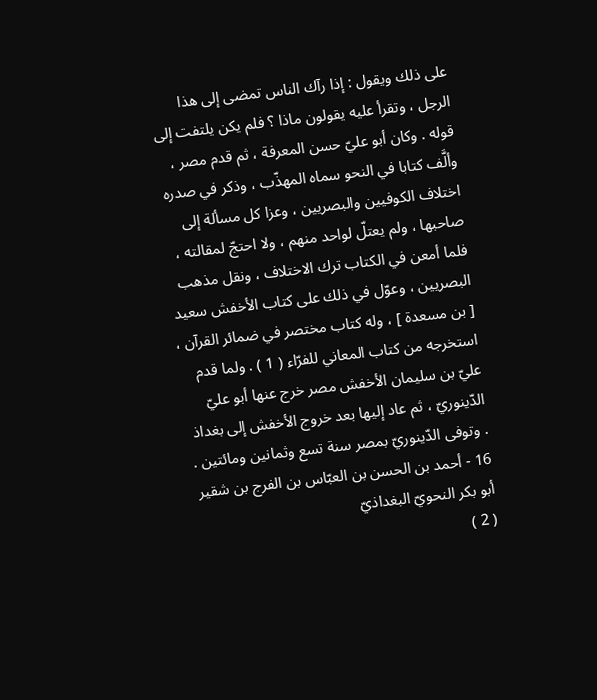على ذلك ويقول : إذا رآك الناس تمضى إلى هذا الرجل ، وتقرأ عليه يقولون ماذا ؟ فلم يكن يلتفت إلى قوله . وكان أبو عليّ حسن المعرفة ، ثم قدم مصر ، وألَّف كتابا في النحو سماه المهذّب ، وذكر في صدره اختلاف الكوفيين والبصريين ، وعزا كل مسألة إلى صاحبها ، ولم يعتلّ لواحد منهم ، ولا احتجّ لمقالته ، فلما أمعن في الكتاب ترك الاختلاف ، ونقل مذهب البصريين ، وعوّل في ذلك على كتاب الأخفش سعيد [ بن مسعدة ] ، وله كتاب مختصر في ضمائر القرآن ، استخرجه من كتاب المعاني للفرّاء ( 1 ) . ولما قدم عليّ بن سليمان الأخفش مصر خرج عنها أبو عليّ الدّينوريّ ، ثم عاد إليها بعد خروج الأخفش إلى بغداذ . وتوفى الدّينوريّ بمصر سنة تسع وثمانين ومائتين .
16 - أحمد بن الحسن بن العبّاس بن الفرج بن شقير أبو بكر النحويّ البغداذيّ
( 2 )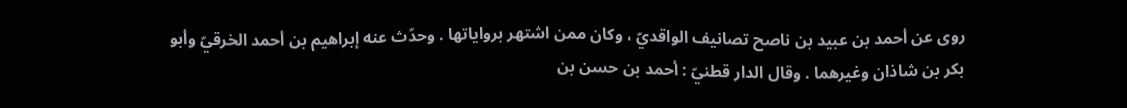روى عن أحمد بن عبيد بن ناصح تصانيف الواقديّ ، وكان ممن اشتهر برواياتها . وحدّث عنه إبراهيم بن أحمد الخرقيّ وأبو بكر بن شاذان وغيرهما . وقال الدار قطنيّ : أحمد بن حسن بن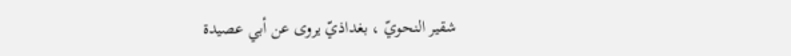شقير النحويّ ، بغداذيّ يروى عن أبي عصيدة